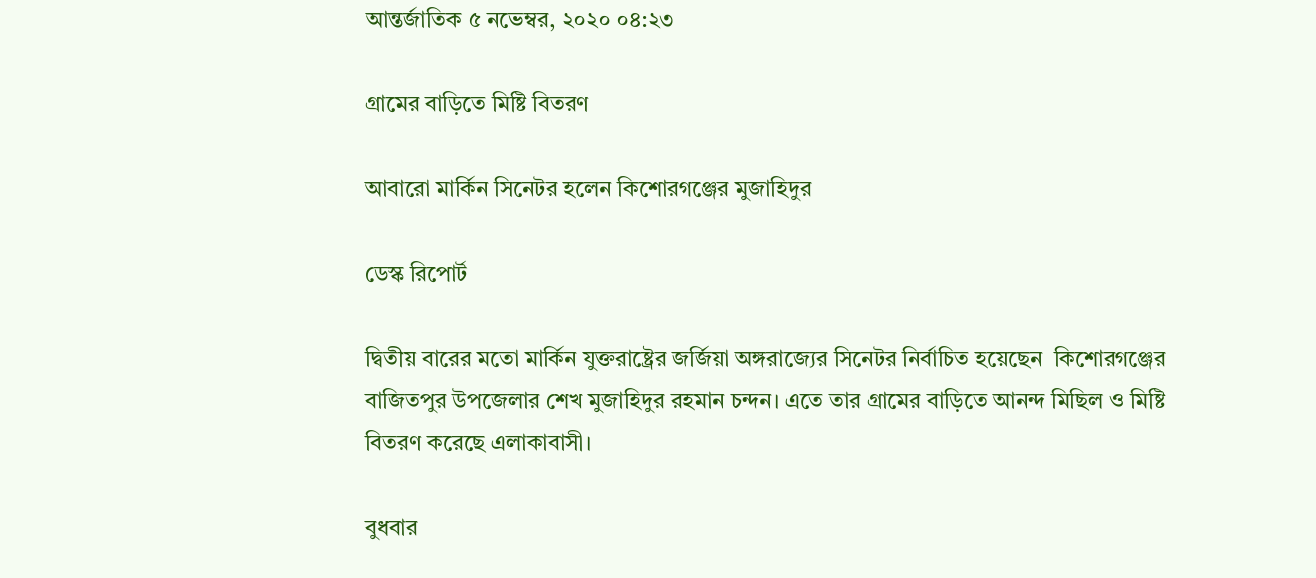আন্তর্জাতিক ৫ নভেম্বর, ২০২০ ০৪:২৩

গ্রামের বাড়িতে মিষ্টি বিতরণ

আবারো মার্কিন সিনেটর হলেন কিশোরগঞ্জের মুজাহিদুর

ডেস্ক রিপোর্ট

দ্বিতীয় বারের মতো মার্কিন যুক্তরাষ্ট্রের জর্জিয়া অঙ্গরাজ্যের সিনেটর নির্বাচিত হয়েছেন  কিশোরগঞ্জের বাজিতপুর উপজেলার শেখ মুজাহিদুর রহমান চন্দন। এতে তার গ্রামের বাড়িতে আনন্দ মিছিল ও মিষ্টি বিতরণ করেছে এলাকাবাসী।

বুধবার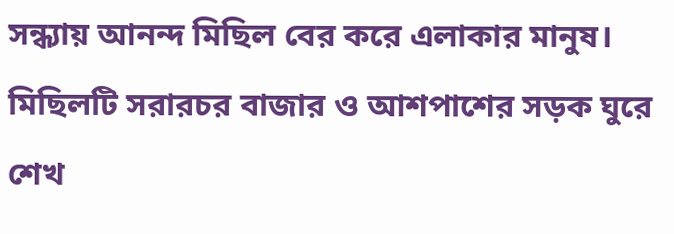সন্ধ্যায় আনন্দ মিছিল বের করে এলাকার মানুষ। মিছিলটি সরারচর বাজার ও আশপাশের সড়ক ঘুরে শেখ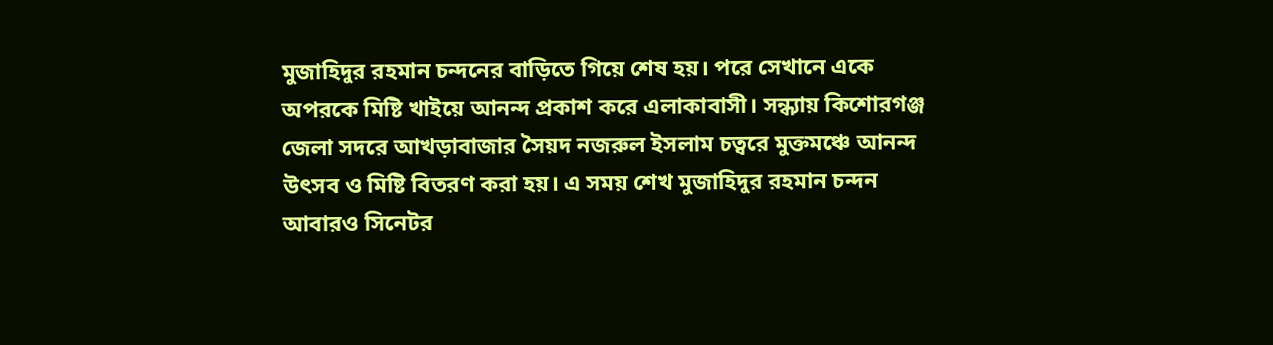মুজাহিদুর রহমান চন্দনের বাড়িতে গিয়ে শেষ হয়। পরে সেখানে একে অপরকে মিষ্টি খাইয়ে আনন্দ প্রকাশ করে এলাকাবাসী। সন্ধ্যায় কিশোরগঞ্জ জেলা সদরে আখড়াবাজার সৈয়দ নজরুল ইসলাম চত্বরে মুক্তমঞ্চে আনন্দ উৎসব ও মিষ্টি বিতরণ করা হয়। এ সময় শেখ মুজাহিদুর রহমান চন্দন আবারও সিনেটর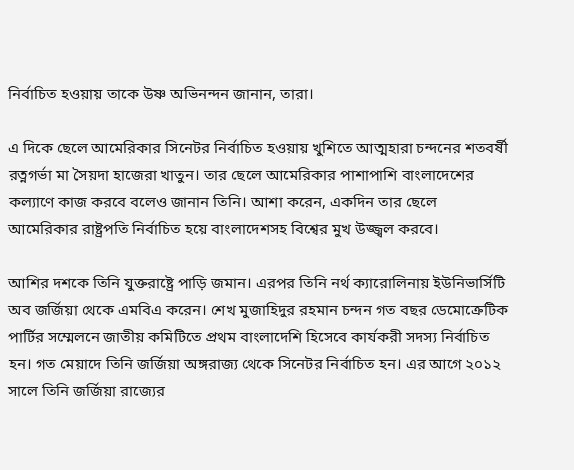নির্বাচিত হওয়ায় তাকে উষ্ণ অভিনন্দন জানান, তারা।

এ দিকে ছেলে আমেরিকার সিনেটর নির্বাচিত হওয়ায় খুশিতে আত্মহারা চন্দনের শতবর্ষী রত্নগর্ভা মা সৈয়দা হাজেরা খাতুন। তার ছেলে আমেরিকার পাশাপাশি বাংলাদেশের কল্যাণে কাজ করবে বলেও জানান তিনি। আশা করেন, একদিন তার ছেলে আমেরিকার রাষ্ট্রপতি নির্বাচিত হয়ে বাংলাদেশসহ বিশ্বের মুখ উজ্জ্বল করবে।

আশির দশকে তিনি যুক্তরাষ্ট্রে পাড়ি জমান। এরপর তিনি নর্থ ক্যারোলিনায় ইউনিভার্সিটি অব জর্জিয়া থেকে এমবিএ করেন। শেখ মুজাহিদুর রহমান চন্দন গত বছর ডেমোক্রেটিক পার্টির সম্মেলনে জাতীয় কমিটিতে প্রথম বাংলাদেশি হিসেবে কার্যকরী সদস্য নির্বাচিত হন। গত মেয়াদে তিনি জর্জিয়া অঙ্গরাজ্য থেকে সিনেটর নির্বাচিত হন। এর আগে ২০১২ সালে তিনি জর্জিয়া রাজ্যের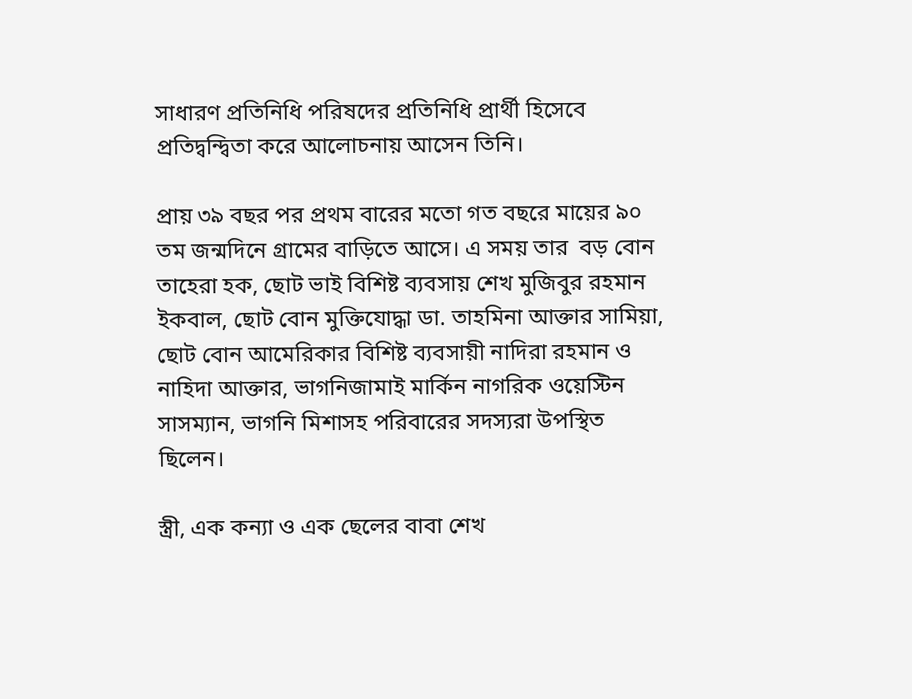সাধারণ প্রতিনিধি পরিষদের প্রতিনিধি প্রার্থী হিসেবে প্রতিদ্বন্দ্বিতা করে আলোচনায় আসেন তিনি।

প্রায় ৩৯ বছর পর প্রথম বারের মতো গত বছরে মায়ের ৯০ তম জন্মদিনে গ্রামের বাড়িতে আসে। এ সময় তার  বড় বোন তাহেরা হক, ছোট ভাই বিশিষ্ট ব্যবসায় শেখ মুজিবুর রহমান ইকবাল, ছোট বোন মুক্তিযোদ্ধা ডা. তাহমিনা আক্তার সামিয়া, ছোট বোন আমেরিকার বিশিষ্ট ব্যবসায়ী নাদিরা রহমান ও নাহিদা আক্তার, ভাগনিজামাই মার্কিন নাগরিক ওয়েস্টিন সাসম্যান, ভাগনি মিশাসহ পরিবারের সদস্যরা উপস্থিত ছিলেন।

স্ত্রী, এক কন্যা ও এক ছেলের বাবা শেখ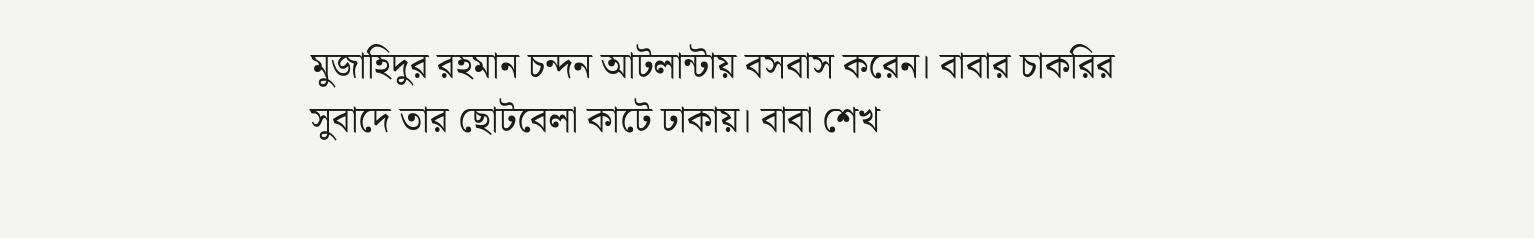মুজাহিদুর রহমান চন্দন আটলান্টায় বসবাস করেন। বাবার চাকরির সুবাদে তার ছোটবেলা কাটে ঢাকায়। বাবা শেখ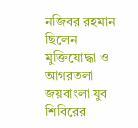নজিবর রহমান ছিলেন মুক্তিযোদ্ধা ও আগরতলা জয়বাংলা যুব শিবিরের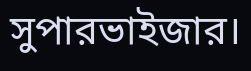সুপারভাইজার।